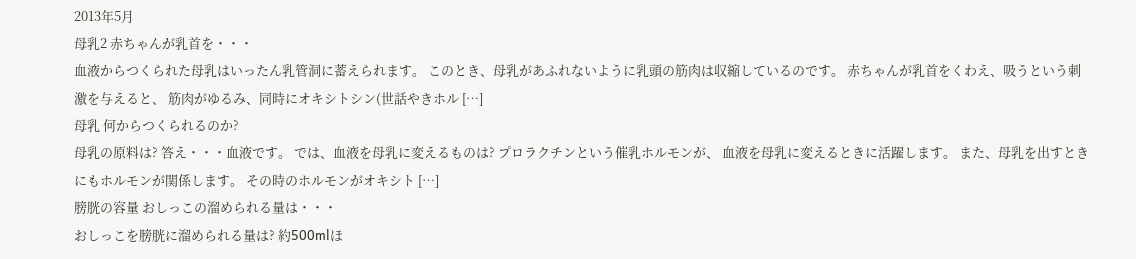2013年5月
母乳2 赤ちゃんが乳首を・・・
血液からつくられた母乳はいったん乳管洞に蓄えられます。 このとき、母乳があふれないように乳頭の筋肉は収縮しているのです。 赤ちゃんが乳首をくわえ、吸うという刺激を与えると、 筋肉がゆるみ、同時にオキシトシン(世話やきホル […]
母乳 何からつくられるのか?
母乳の原料は? 答え・・・血液です。 では、血液を母乳に変えるものは? プロラクチンという催乳ホルモンが、 血液を母乳に変えるときに活躍します。 また、母乳を出すときにもホルモンが関係します。 その時のホルモンがオキシト […]
膀胱の容量 おしっこの溜められる量は・・・
おしっこを膀胱に溜められる量は? 約500mlほ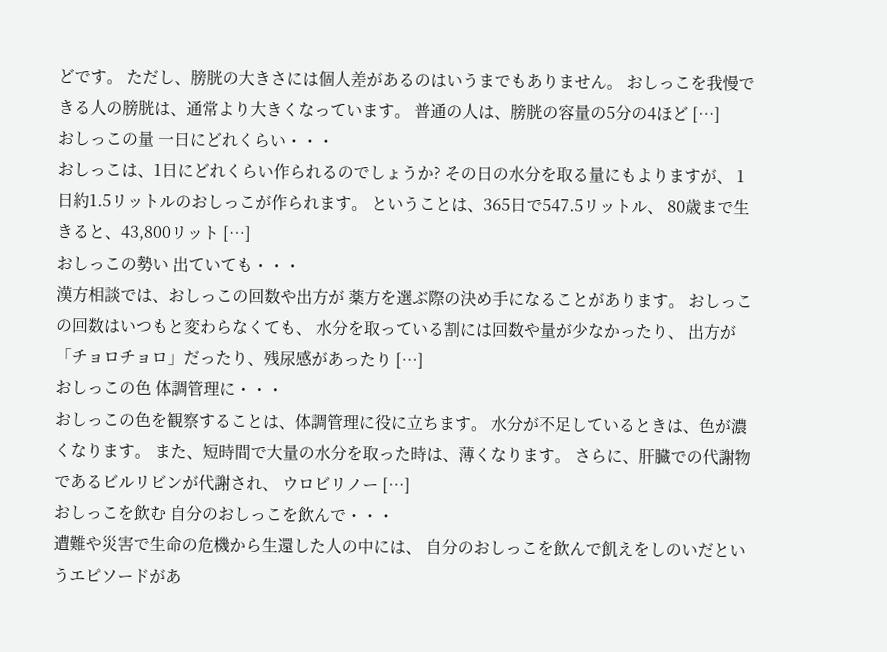どです。 ただし、膀胱の大きさには個人差があるのはいうまでもありません。 おしっこを我慢できる人の膀胱は、通常より大きくなっています。 普通の人は、膀胱の容量の5分の4ほど […]
おしっこの量 一日にどれくらい・・・
おしっこは、1日にどれくらい作られるのでしょうか? その日の水分を取る量にもよりますが、 1日約1.5リットルのおしっこが作られます。 ということは、365日で547.5リットル、 80歳まで生きると、43,800リット […]
おしっこの勢い 出ていても・・・
漢方相談では、おしっこの回数や出方が 薬方を選ぶ際の決め手になることがあります。 おしっこの回数はいつもと変わらなくても、 水分を取っている割には回数や量が少なかったり、 出方が「チョロチョロ」だったり、残尿感があったり […]
おしっこの色 体調管理に・・・
おしっこの色を観察することは、体調管理に役に立ちます。 水分が不足しているときは、色が濃くなります。 また、短時間で大量の水分を取った時は、薄くなります。 さらに、肝臓での代謝物であるビルリビンが代謝され、 ウロビリノー […]
おしっこを飲む 自分のおしっこを飲んで・・・
遭難や災害で生命の危機から生還した人の中には、 自分のおしっこを飲んで飢えをしのいだというエピソードがあ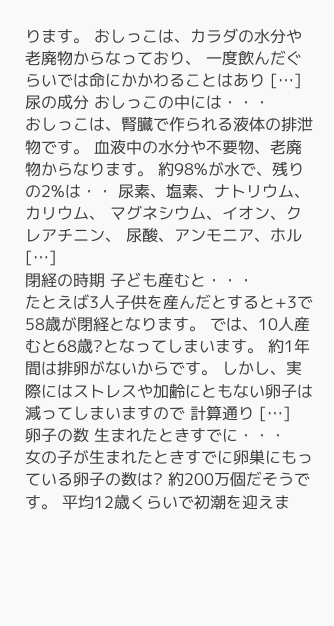ります。 おしっこは、カラダの水分や老廃物からなっており、 一度飲んだぐらいでは命にかかわることはあり […]
尿の成分 おしっこの中には・・・
おしっこは、腎臓で作られる液体の排泄物です。 血液中の水分や不要物、老廃物からなります。 約98%が水で、残りの2%は・・ 尿素、塩素、ナトリウム、カリウム、 マグネシウム、イオン、クレアチニン、 尿酸、アンモニア、ホル […]
閉経の時期 子ども産むと・・・
たとえば3人子供を産んだとすると+3で58歳が閉経となります。 では、10人産むと68歳?となってしまいます。 約1年間は排卵がないからです。 しかし、実際にはストレスや加齢にともない卵子は減ってしまいますので 計算通り […]
卵子の数 生まれたときすでに・・・
女の子が生まれたときすでに卵巣にもっている卵子の数は? 約200万個だそうです。 平均12歳くらいで初潮を迎えま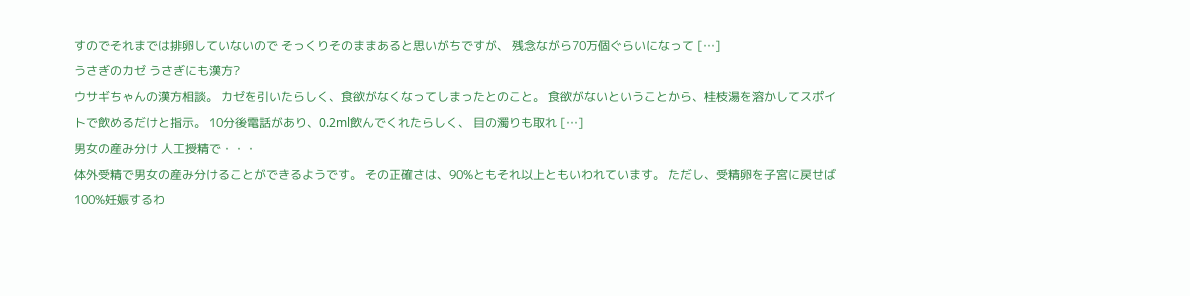すのでそれまでは排卵していないので そっくりそのままあると思いがちですが、 残念ながら70万個ぐらいになって […]
うさぎのカゼ うさぎにも漢方?
ウサギちゃんの漢方相談。 カゼを引いたらしく、食欲がなくなってしまったとのこと。 食欲がないということから、桂枝湯を溶かしてスポイトで飲めるだけと指示。 10分後電話があり、0.2ml飲んでくれたらしく、 目の濁りも取れ […]
男女の産み分け 人工授精で・・・
体外受精で男女の産み分けることができるようです。 その正確さは、90%ともそれ以上ともいわれています。 ただし、受精卵を子宮に戻せば100%妊娠するわ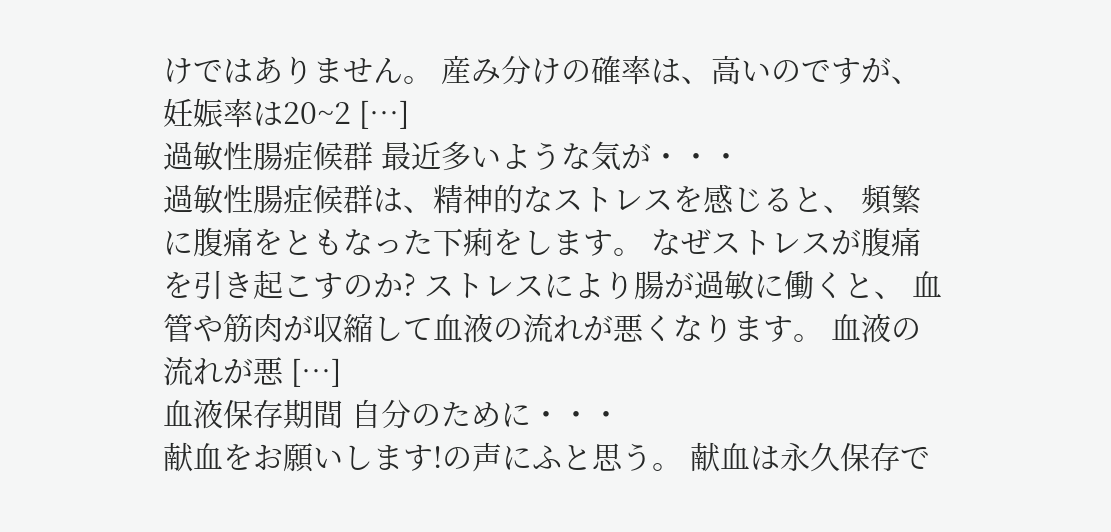けではありません。 産み分けの確率は、高いのですが、 妊娠率は20~2 […]
過敏性腸症候群 最近多いような気が・・・
過敏性腸症候群は、精神的なストレスを感じると、 頻繁に腹痛をともなった下痢をします。 なぜストレスが腹痛を引き起こすのか? ストレスにより腸が過敏に働くと、 血管や筋肉が収縮して血液の流れが悪くなります。 血液の流れが悪 […]
血液保存期間 自分のために・・・
献血をお願いします!の声にふと思う。 献血は永久保存で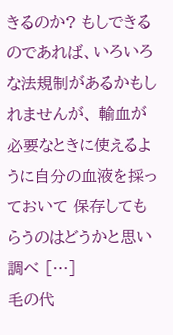きるのか? もしできるのであれば、いろいろな法規制があるかもしれませんが、 輸血が必要なときに使えるように自分の血液を採っておいて 保存してもらうのはどうかと思い調べ […]
毛の代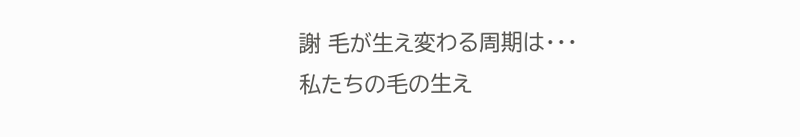謝 毛が生え変わる周期は・・・
私たちの毛の生え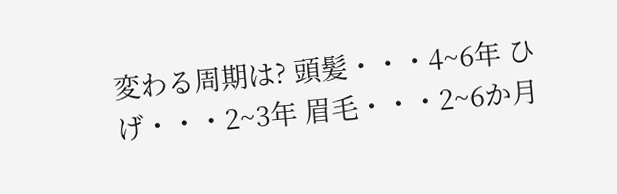変わる周期は? 頭髪・・・4~6年 ひげ・・・2~3年 眉毛・・・2~6か月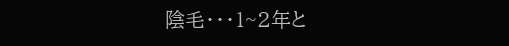陰毛・・・1~2年と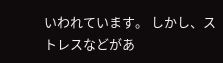いわれています。 しかし、ストレスなどがあ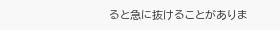ると急に抜けることがありま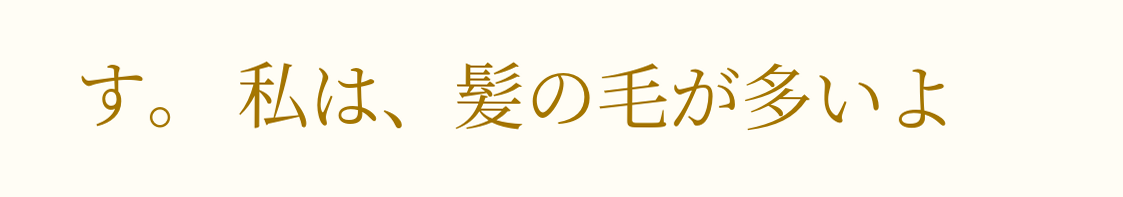す。 私は、髪の毛が多いよ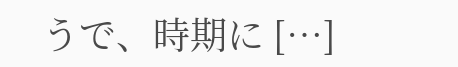うで、時期に […]